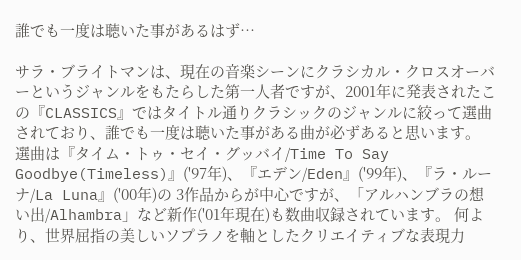誰でも一度は聴いた事があるはず…

サラ・ブライトマンは、現在の音楽シーンにクラシカル・クロスオーバーというジャンルをもたらした第一人者ですが、2001年に発表されたこの『CLASSICS』ではタイトル通りクラシックのジャンルに絞って選曲されており、誰でも一度は聴いた事がある曲が必ずあると思います。 選曲は『タイム・トゥ・セイ・グッバイ/Time To Say Goodbye(Timeless)』('97年)、『エデン/Eden』('99年)、『ラ・ルーナ/La Luna』('00年)の 3作品からが中心ですが、「アルハンブラの想い出/Alhambra」など新作('01年現在)も数曲収録されています。 何より、世界屈指の美しいソプラノを軸としたクリエイティブな表現力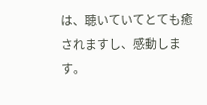は、聴いていてとても癒されますし、感動します。